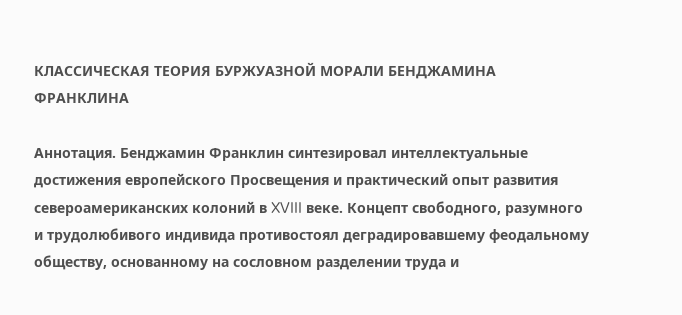КЛАССИЧЕСКАЯ ТЕОРИЯ БУРЖУАЗНОЙ МОРАЛИ БЕНДЖАМИНА ФРАНКЛИНА

Аннотация. Бенджамин Франклин синтезировал интеллектуальные достижения европейского Просвещения и практический опыт развития североамериканских колоний в XVIII веке. Концепт свободного, разумного и трудолюбивого индивида противостоял деградировавшему феодальному обществу, основанному на сословном разделении труда и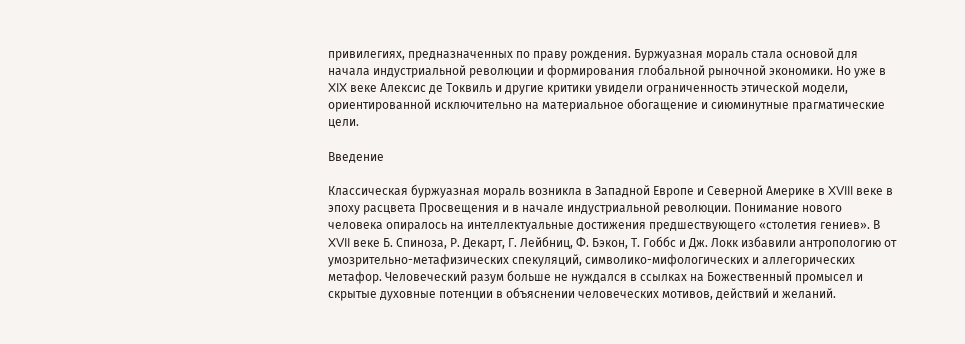привилегиях, предназначенных по праву рождения. Буржуазная мораль стала основой для начала индустриальной революции и формирования глобальной рыночной экономики. Но уже в XIX веке Алексис де Токвиль и другие критики увидели ограниченность этической модели, ориентированной исключительно на материальное обогащение и сиюминутные прагматические цели.

Введение

Классическая буржуазная мораль возникла в Западной Европе и Северной Америке в XVIII веке в эпоху расцвета Просвещения и в начале индустриальной революции. Понимание нового человека опиралось на интеллектуальные достижения предшествующего «столетия гениев». В XVII веке Б. Спиноза, Р. Декарт, Г. Лейбниц, Ф. Бэкон, Т. Гоббс и Дж. Локк избавили антропологию от умозрительно-метафизических спекуляций, символико-мифологических и аллегорических метафор. Человеческий разум больше не нуждался в ссылках на Божественный промысел и скрытые духовные потенции в объяснении человеческих мотивов, действий и желаний.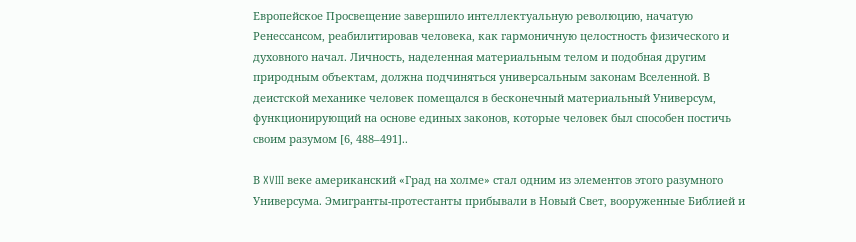Европейское Просвещение завершило интеллектуальную революцию, начатую Ренессансом, реабилитировав человека, как гармоничную целостность физического и духовного начал. Личность, наделенная материальным телом и подобная другим природным объектам, должна подчиняться универсальным законам Вселенной. В деистской механике человек помещался в бесконечный материальный Универсум, функционирующий на основе единых законов, которые человек был способен постичь своим разумом [6, 488–491]..

В XVIII веке американский «Град на холме» стал одним из элементов этого разумного Универсума. Эмигранты-протестанты прибывали в Новый Свет, вооруженные Библией и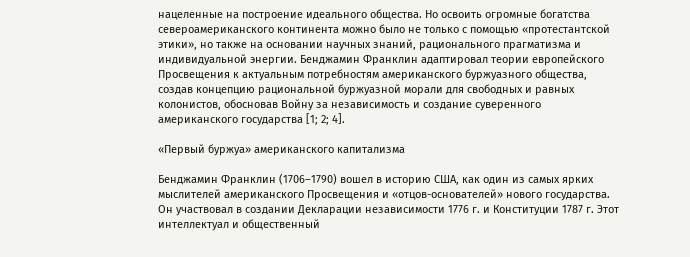нацеленные на построение идеального общества. Но освоить огромные богатства североамериканского континента можно было не только с помощью «протестантской этики», но также на основании научных знаний, рационального прагматизма и индивидуальной энергии. Бенджамин Франклин адаптировал теории европейского Просвещения к актуальным потребностям американского буржуазного общества, создав концепцию рациональной буржуазной морали для свободных и равных колонистов, обосновав Войну за независимость и создание суверенного американского государства [1; 2; 4].

«Первый буржуа» американского капитализма

Бенджамин Франклин (1706–1790) вошел в историю США, как один из самых ярких мыслителей американского Просвещения и «отцов-основателей» нового государства. Он участвовал в создании Декларации независимости 1776 г. и Конституции 1787 г. Этот интеллектуал и общественный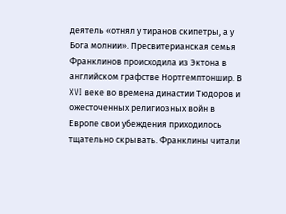деятель «отнял у тиранов скипетры, а у Бога молнии». Пресвитерианская семья Франклинов происходила из Эктона в английском графстве Нортгемптоншир. В XVI веке во времена династии Тюдоров и ожесточенных религиозных войн в Европе свои убеждения приходилось тщательно скрывать. Франклины читали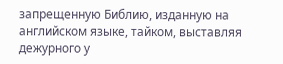запрещенную Библию, изданную на английском языке, тайком, выставляя дежурного у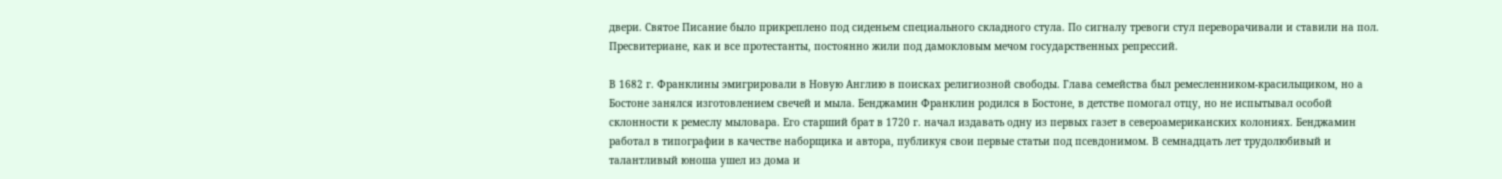двери. Святое Писание было прикреплено под сиденьем специального складного стула. По сигналу тревоги стул переворачивали и ставили на пол. Пресвитериане, как и все протестанты, постоянно жили под дамокловым мечом государственных репрессий.

В 1682 г. Франклины эмигрировали в Новую Англию в поисках религиозной свободы. Глава семейства был ремесленником-красильщиком, но а Бостоне занялся изготовлением свечей и мыла. Бенджамин Франклин родился в Бостоне, в детстве помогал отцу, но не испытывал особой склонности к ремеслу мыловара. Его старший брат в 1720 г. начал издавать одну из первых газет в североамериканских колониях. Бенджамин работал в типографии в качестве наборщика и автора, публикуя свои первые статьи под псевдонимом. В семнадцать лет трудолюбивый и талантливый юноша ушел из дома и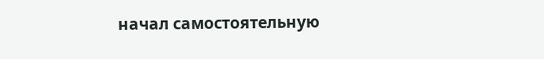начал самостоятельную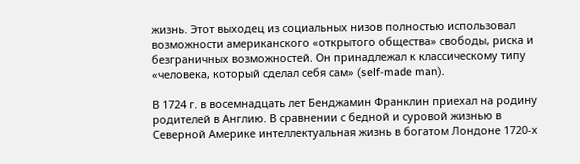жизнь. Этот выходец из социальных низов полностью использовал возможности американского «открытого общества» свободы, риска и безграничных возможностей. Он принадлежал к классическому типу «человека, который сделал себя сам» (self-made man).

В 1724 г. в восемнадцать лет Бенджамин Франклин приехал на родину родителей в Англию. В сравнении с бедной и суровой жизнью в Северной Америке интеллектуальная жизнь в богатом Лондоне 1720-х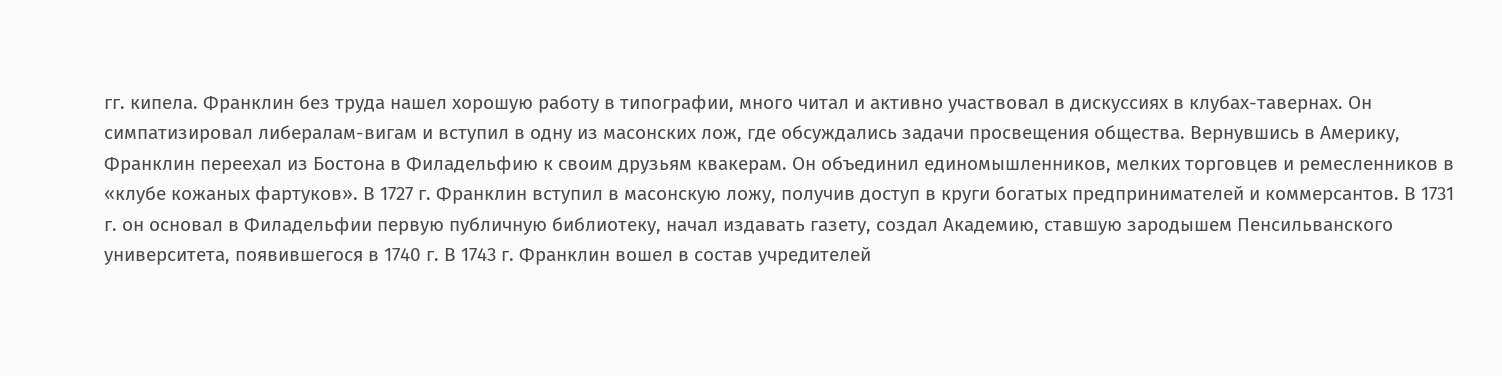гг. кипела. Франклин без труда нашел хорошую работу в типографии, много читал и активно участвовал в дискуссиях в клубах-тавернах. Он симпатизировал либералам-вигам и вступил в одну из масонских лож, где обсуждались задачи просвещения общества. Вернувшись в Америку, Франклин переехал из Бостона в Филадельфию к своим друзьям квакерам. Он объединил единомышленников, мелких торговцев и ремесленников в «клубе кожаных фартуков». В 1727 г. Франклин вступил в масонскую ложу, получив доступ в круги богатых предпринимателей и коммерсантов. В 1731 г. он основал в Филадельфии первую публичную библиотеку, начал издавать газету, создал Академию, ставшую зародышем Пенсильванского университета, появившегося в 1740 г. В 1743 г. Франклин вошел в состав учредителей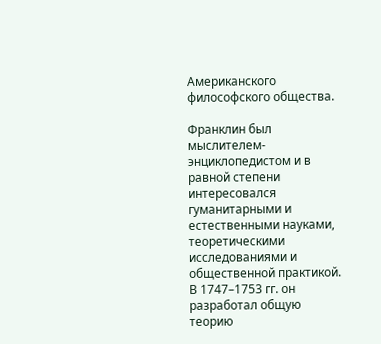Американского философского общества.

Франклин был мыслителем-энциклопедистом и в равной степени интересовался гуманитарными и естественными науками, теоретическими исследованиями и общественной практикой. В 1747–1753 гг. он разработал общую теорию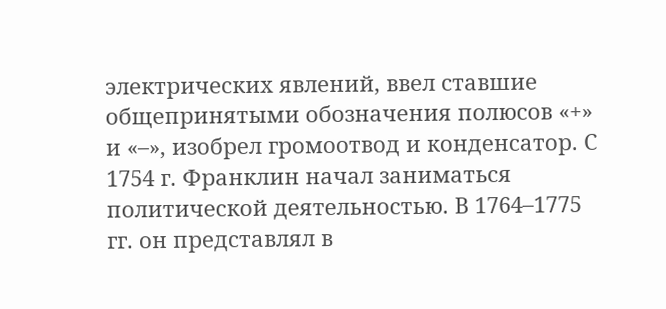электрических явлений, ввел ставшие общепринятыми обозначения полюсов «+» и «–», изобрел громоотвод и конденсатор. С 1754 г. Франклин начал заниматься политической деятельностью. В 1764–1775 гг. он представлял в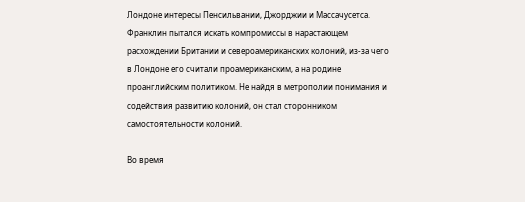Лондоне интересы Пенсильвании, Джорджии и Массачусетса. Франклин пытался искать компромиссы в нарастающем расхождении Британии и североамериканских колоний, из-за чего в Лондоне его считали проамериканским, а на родине проанглийским политиком. Не найдя в метрополии понимания и содействия развитию колоний, он стал сторонником самостоятельности колоний.

Во время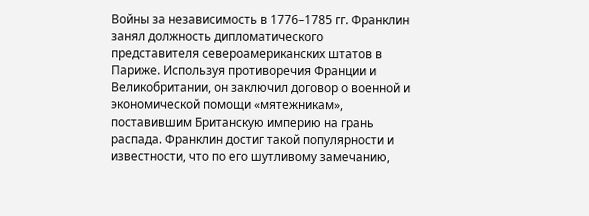Войны за независимость в 1776–1785 гг. Франклин занял должность дипломатического представителя североамериканских штатов в Париже. Используя противоречия Франции и Великобритании, он заключил договор о военной и экономической помощи «мятежникам», поставившим Британскую империю на грань распада. Франклин достиг такой популярности и известности, что по его шутливому замечанию,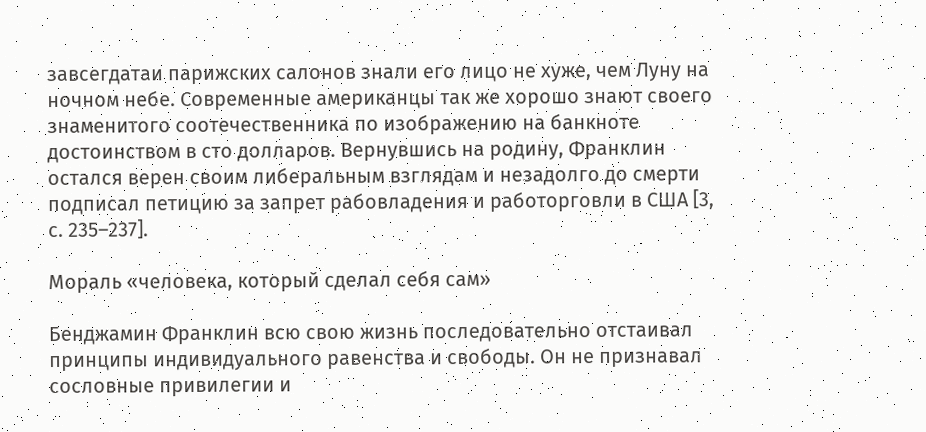завсегдатаи парижских салонов знали его лицо не хуже, чем Луну на ночном небе. Современные американцы так же хорошо знают своего знаменитого соотечественника по изображению на банкноте достоинством в сто долларов. Вернувшись на родину, Франклин остался верен своим либеральным взглядам и незадолго до смерти подписал петицию за запрет рабовладения и работорговли в США [3, с. 235–237].

Мораль «человека, который сделал себя сам»

Бенджамин Франклин всю свою жизнь последовательно отстаивал принципы индивидуального равенства и свободы. Он не признавал сословные привилегии и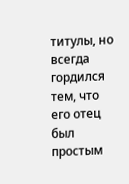титулы, но всегда гордился тем, что его отец был простым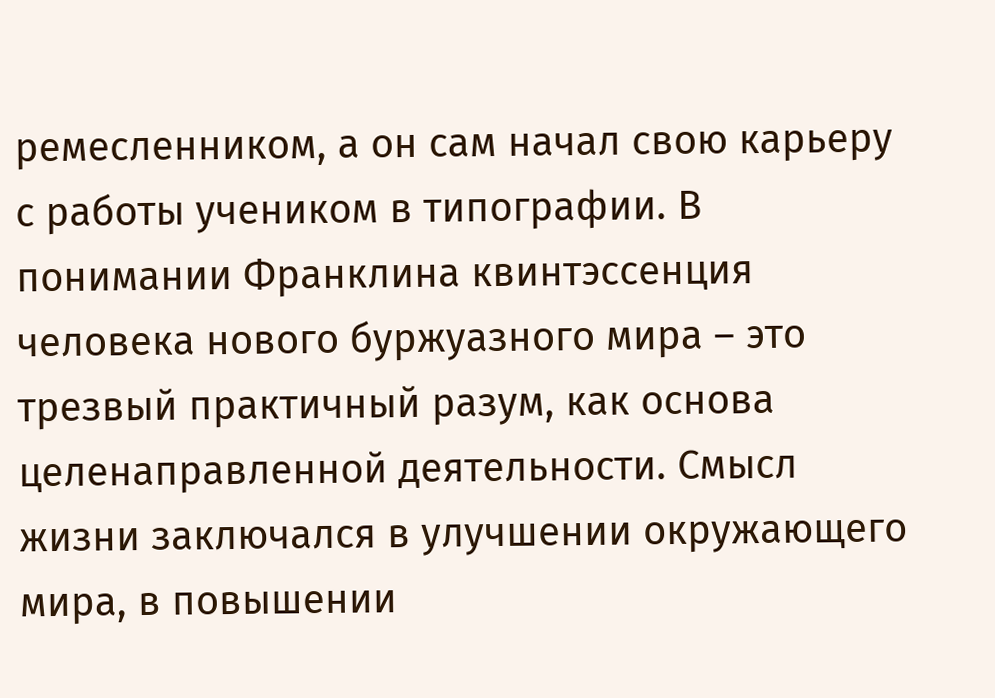ремесленником, а он сам начал свою карьеру с работы учеником в типографии. В понимании Франклина квинтэссенция человека нового буржуазного мира – это трезвый практичный разум, как основа целенаправленной деятельности. Смысл жизни заключался в улучшении окружающего мира, в повышении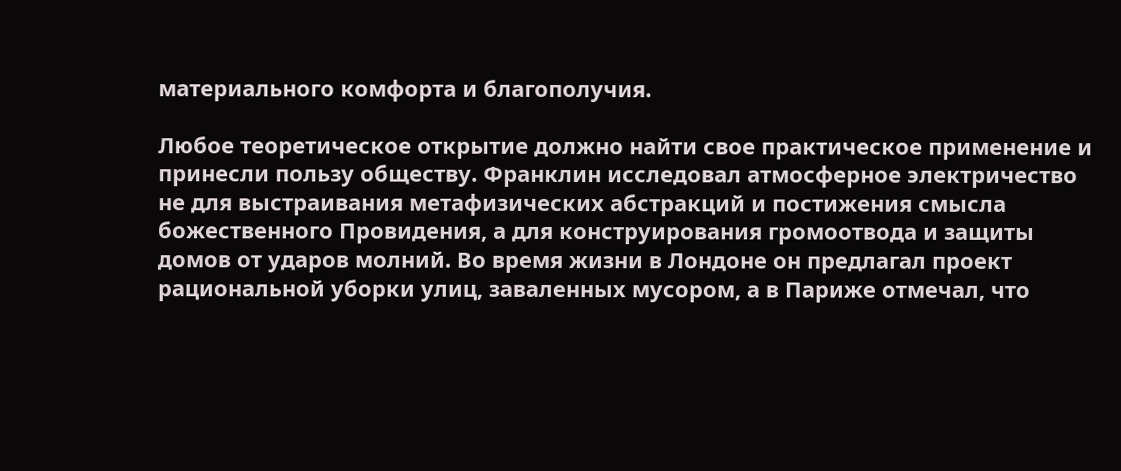материального комфорта и благополучия.

Любое теоретическое открытие должно найти свое практическое применение и принесли пользу обществу. Франклин исследовал атмосферное электричество не для выстраивания метафизических абстракций и постижения смысла божественного Провидения, а для конструирования громоотвода и защиты домов от ударов молний. Во время жизни в Лондоне он предлагал проект рациональной уборки улиц, заваленных мусором, а в Париже отмечал, что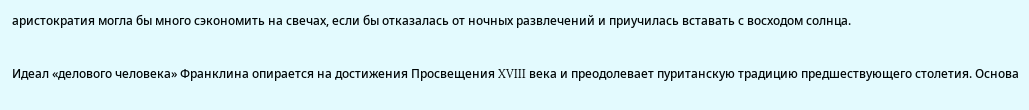аристократия могла бы много сэкономить на свечах, если бы отказалась от ночных развлечений и приучилась вставать с восходом солнца.

Идеал «делового человека» Франклина опирается на достижения Просвещения XVIII века и преодолевает пуританскую традицию предшествующего столетия. Основа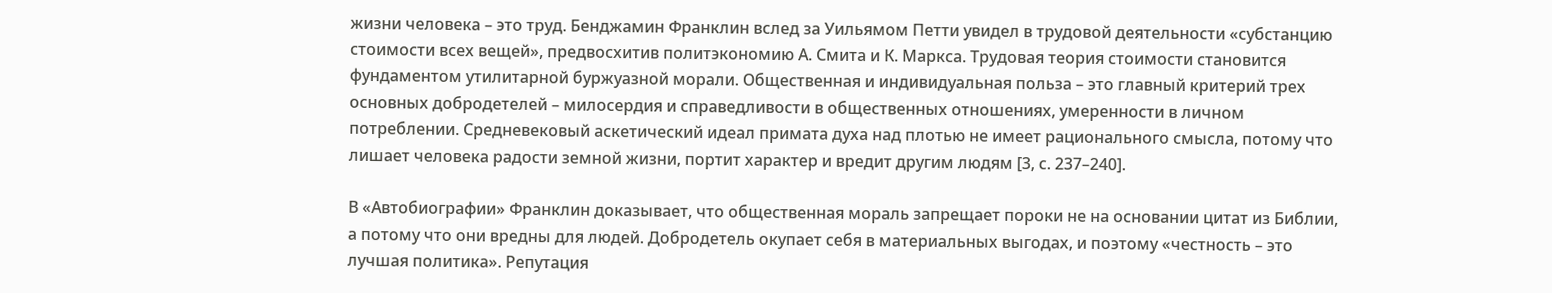жизни человека – это труд. Бенджамин Франклин вслед за Уильямом Петти увидел в трудовой деятельности «субстанцию стоимости всех вещей», предвосхитив политэкономию А. Смита и К. Маркса. Трудовая теория стоимости становится фундаментом утилитарной буржуазной морали. Общественная и индивидуальная польза – это главный критерий трех основных добродетелей – милосердия и справедливости в общественных отношениях, умеренности в личном потреблении. Средневековый аскетический идеал примата духа над плотью не имеет рационального смысла, потому что лишает человека радости земной жизни, портит характер и вредит другим людям [3, с. 237–240].

В «Автобиографии» Франклин доказывает, что общественная мораль запрещает пороки не на основании цитат из Библии, а потому что они вредны для людей. Добродетель окупает себя в материальных выгодах, и поэтому «честность – это лучшая политика». Репутация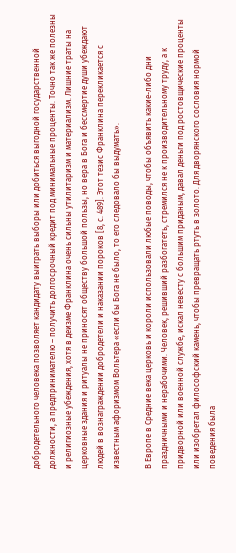добродетельного человека позволяет кандидату выиграть выборы или добиться выгодной государственной должности, а предпринимателю – получить долгосрочный кредит под минимальные проценты. Точно так же полезны и религиозные убеждения, хотя в деизме Франклина очень сильны утилитаризм и материализм. Лишние траты на церковные здания и ритуалы не приносят обществу большой пользы, но вера в Бога и бессмертие души убеждают людей в вознаграждении добродетели и наказании пороков [8, с. 489]. Этот тезис Франклина перекликается с известным афоризмом Вольтера «если бы Бога не было, то его следовало бы выдумать».

В Европе в Средние века церковь и короли использовали любые поводы, чтобы объявить какие-либо дни праздничными и нерабочими. Человек, решивший разбогатеть, стремился не к производительному труду, а к придворной или военной службе, искал невесту с большим приданым, давал деньги под ростовщические проценты или изобретал философский камень, чтобы превращать ртуть в золото. Для дворянского сословия нормой поведения была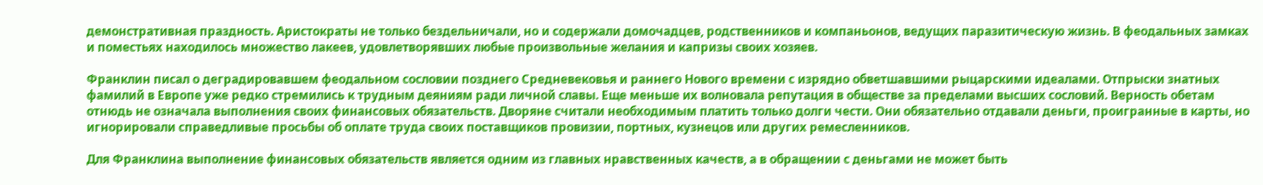демонстративная праздность. Аристократы не только бездельничали, но и содержали домочадцев, родственников и компаньонов, ведущих паразитическую жизнь. В феодальных замках и поместьях находилось множество лакеев, удовлетворявших любые произвольные желания и капризы своих хозяев.

Франклин писал о деградировавшем феодальном сословии позднего Средневековья и раннего Нового времени с изрядно обветшавшими рыцарскими идеалами. Отпрыски знатных фамилий в Европе уже редко стремились к трудным деяниям ради личной славы. Еще меньше их волновала репутация в обществе за пределами высших сословий. Верность обетам отнюдь не означала выполнения своих финансовых обязательств. Дворяне считали необходимым платить только долги чести. Они обязательно отдавали деньги, проигранные в карты, но игнорировали справедливые просьбы об оплате труда своих поставщиков провизии, портных, кузнецов или других ремесленников.

Для Франклина выполнение финансовых обязательств является одним из главных нравственных качеств, а в обращении с деньгами не может быть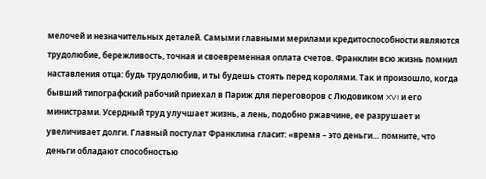мелочей и незначительных деталей. Самыми главными мерилами кредитоспособности являются трудолюбие, бережливость, точная и своевременная оплата счетов. Франклин всю жизнь помнил наставления отца: будь трудолюбив, и ты будешь стоять перед королями. Так и произошло, когда бывший типографский рабочий приехал в Париж для переговоров с Людовиком XVI и его министрами. Усердный труд улучшает жизнь, а лень, подобно ржавчине, ее разрушает и увеличивает долги. Главный постулат Франклина гласит: «время – это деньги… помните, что деньги обладают способностью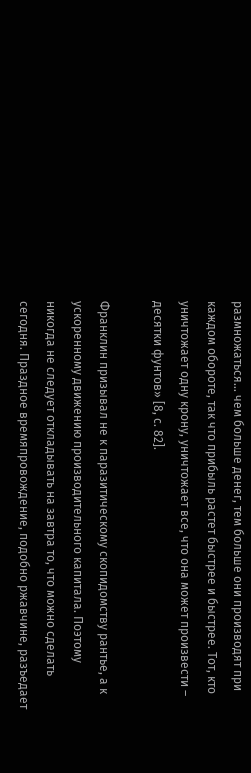размножаться… чем больше денег, тем больше они производят при каждом обороте, так что прибыль растет быстрее и быстрее. Тот, кто уничтожает одну крону, уничтожает все, что она может произвести – десятки фунтов» [8, с. 82].

Франклин призывал не к паразитическому скопидомству рантье, а к ускоренному движению производительного капитала. Поэтому никогда не следует откладывать на завтра то, что можно сделать сегодня. Праздное времяпровождение, подобно ржавчине, разъедает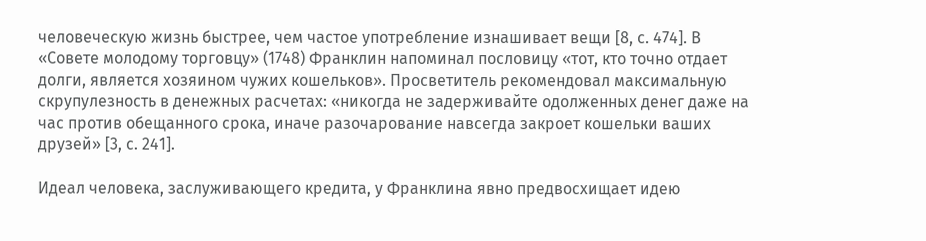человеческую жизнь быстрее, чем частое употребление изнашивает вещи [8, с. 474]. В «Совете молодому торговцу» (1748) Франклин напоминал пословицу «тот, кто точно отдает долги, является хозяином чужих кошельков». Просветитель рекомендовал максимальную скрупулезность в денежных расчетах: «никогда не задерживайте одолженных денег даже на час против обещанного срока, иначе разочарование навсегда закроет кошельки ваших друзей» [3, с. 241].

Идеал человека, заслуживающего кредита, у Франклина явно предвосхищает идею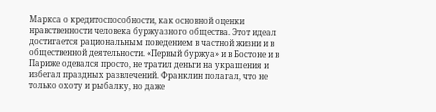Маркса о кредитоспособности, как основной оценки нравственности человека буржуазного общества. Этот идеал достигается рациональным поведением в частной жизни и в общественной деятельности. «Первый буржуа» и в Бостоне и в Париже одевался просто, не тратил деньги на украшения и избегал праздных развлечений. Франклин полагал, что не только охоту и рыбалку, но даже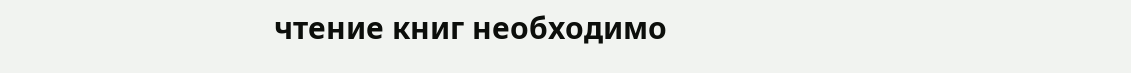чтение книг необходимо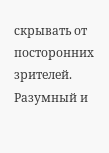скрывать от посторонних зрителей. Разумный и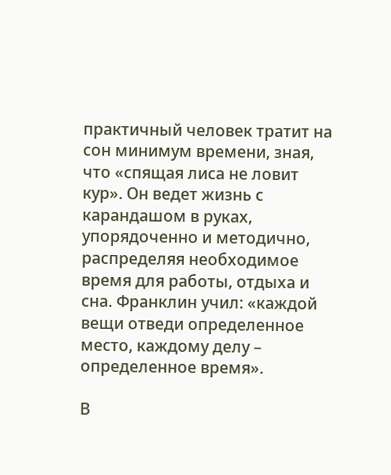практичный человек тратит на сон минимум времени, зная, что «спящая лиса не ловит кур». Он ведет жизнь с карандашом в руках, упорядоченно и методично, распределяя необходимое время для работы, отдыха и сна. Франклин учил: «каждой вещи отведи определенное место, каждому делу – определенное время».

В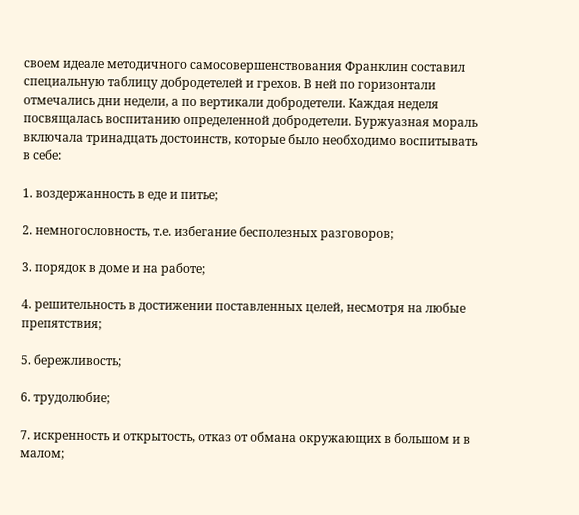своем идеале методичного самосовершенствования Франклин составил специальную таблицу добродетелей и грехов. В ней по горизонтали отмечались дни недели, а по вертикали добродетели. Каждая неделя посвящалась воспитанию определенной добродетели. Буржуазная мораль включала тринадцать достоинств, которые было необходимо воспитывать в себе:

1. воздержанность в еде и питье;

2. немногословность, т.е. избегание бесполезных разговоров;

3. порядок в доме и на работе;

4. решительность в достижении поставленных целей, несмотря на любые препятствия;

5. бережливость;

6. трудолюбие;

7. искренность и открытость, отказ от обмана окружающих в большом и в малом;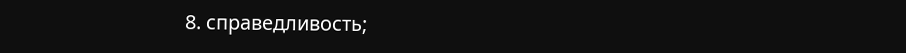8. справедливость;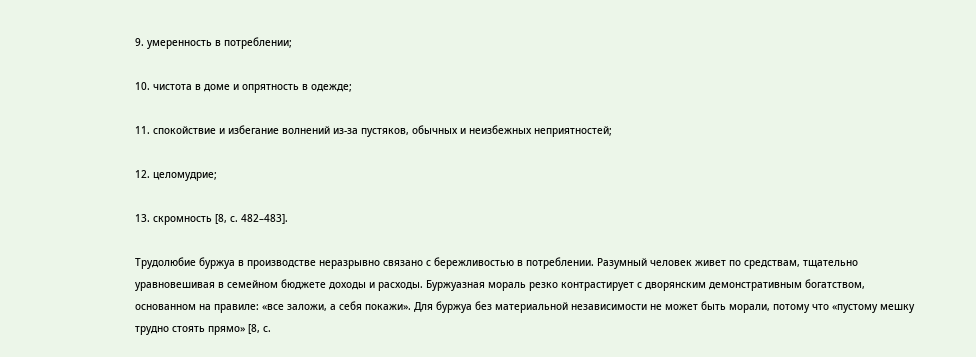9. умеренность в потреблении;

10. чистота в доме и опрятность в одежде;

11. спокойствие и избегание волнений из-за пустяков, обычных и неизбежных неприятностей;

12. целомудрие;

13. скромность [8, с. 482–483].

Трудолюбие буржуа в производстве неразрывно связано с бережливостью в потреблении. Разумный человек живет по средствам, тщательно уравновешивая в семейном бюджете доходы и расходы. Буржуазная мораль резко контрастирует с дворянским демонстративным богатством, основанном на правиле: «все заложи, а себя покажи». Для буржуа без материальной независимости не может быть морали, потому что «пустому мешку трудно стоять прямо» [8, с.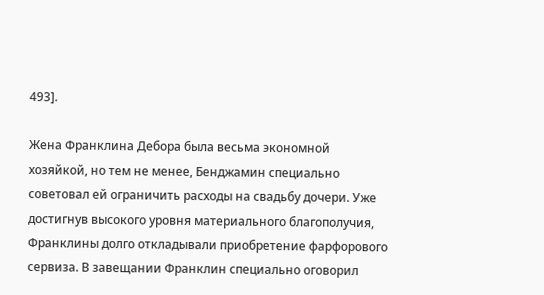493].

Жена Франклина Дебора была весьма экономной хозяйкой, но тем не менее, Бенджамин специально советовал ей ограничить расходы на свадьбу дочери. Уже достигнув высокого уровня материального благополучия, Франклины долго откладывали приобретение фарфорового сервиза. В завещании Франклин специально оговорил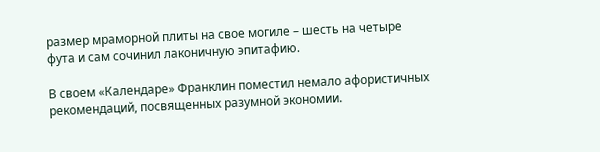размер мраморной плиты на свое могиле – шесть на четыре фута и сам сочинил лаконичную эпитафию.

В своем «Календаре» Франклин поместил немало афористичных рекомендаций, посвященных разумной экономии.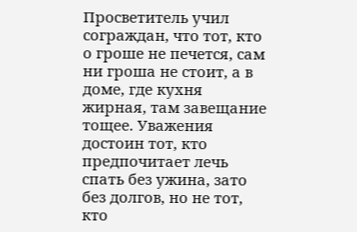Просветитель учил сограждан, что тот, кто о гроше не печется, сам ни гроша не стоит, а в доме, где кухня жирная, там завещание тощее. Уважения достоин тот, кто предпочитает лечь спать без ужина, зато без долгов, но не тот, кто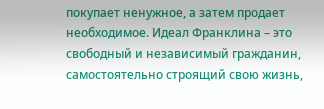покупает ненужное, а затем продает необходимое. Идеал Франклина – это свободный и независимый гражданин, самостоятельно строящий свою жизнь,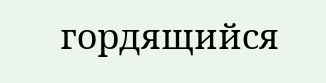гордящийся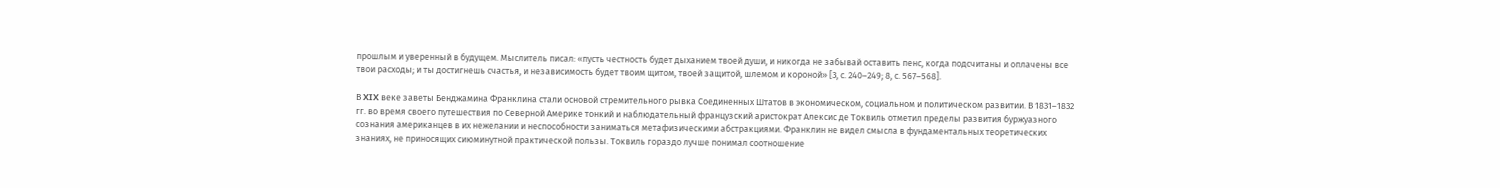прошлым и уверенный в будущем. Мыслитель писал: «пусть честность будет дыханием твоей души, и никогда не забывай оставить пенс, когда подсчитаны и оплачены все твои расходы; и ты достигнешь счастья, и независимость будет твоим щитом, твоей защитой, шлемом и короной» [3, с. 240–249; 8, с. 567–568].

В XIX веке заветы Бенджамина Франклина стали основой стремительного рывка Соединенных Штатов в экономическом, социальном и политическом развитии. В 1831–1832 гг. во время своего путешествия по Северной Америке тонкий и наблюдательный французский аристократ Алексис де Токвиль отметил пределы развития буржуазного сознания американцев в их нежелании и неспособности заниматься метафизическими абстракциями. Франклин не видел смысла в фундаментальных теоретических знаниях, не приносящих сиюминутной практической пользы. Токвиль гораздо лучше понимал соотношение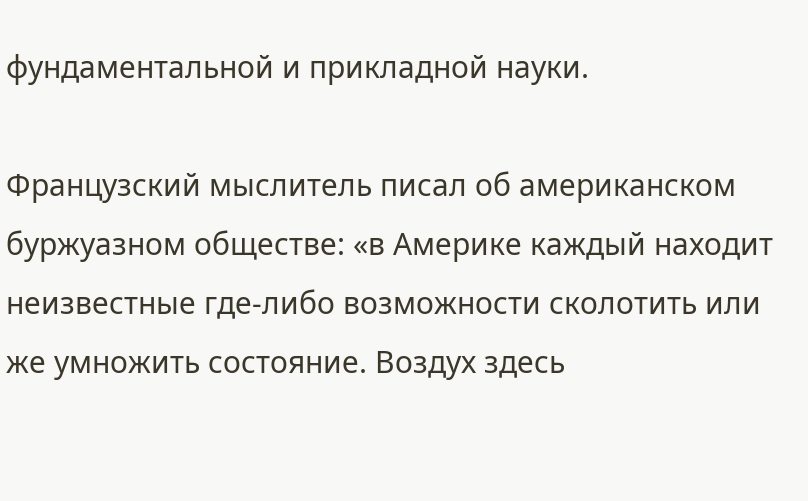фундаментальной и прикладной науки.

Французский мыслитель писал об американском буржуазном обществе: «в Америке каждый находит неизвестные где-либо возможности сколотить или же умножить состояние. Воздух здесь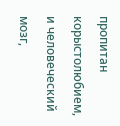пропитан корыстолюбием, и человеческий мозг,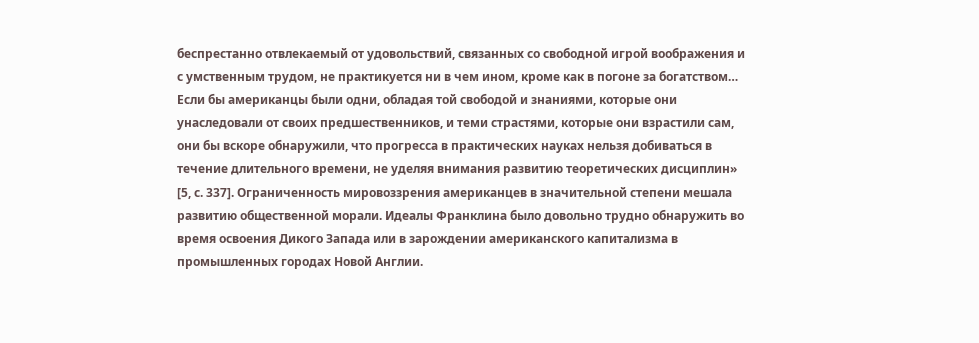беспрестанно отвлекаемый от удовольствий, связанных со свободной игрой воображения и с умственным трудом, не практикуется ни в чем ином, кроме как в погоне за богатством… Если бы американцы были одни, обладая той свободой и знаниями, которые они унаследовали от своих предшественников, и теми страстями, которые они взрастили сам, они бы вскоре обнаружили, что прогресса в практических науках нельзя добиваться в течение длительного времени, не уделяя внимания развитию теоретических дисциплин» [5, с. 337]. Ограниченность мировоззрения американцев в значительной степени мешала развитию общественной морали. Идеалы Франклина было довольно трудно обнаружить во время освоения Дикого Запада или в зарождении американского капитализма в промышленных городах Новой Англии.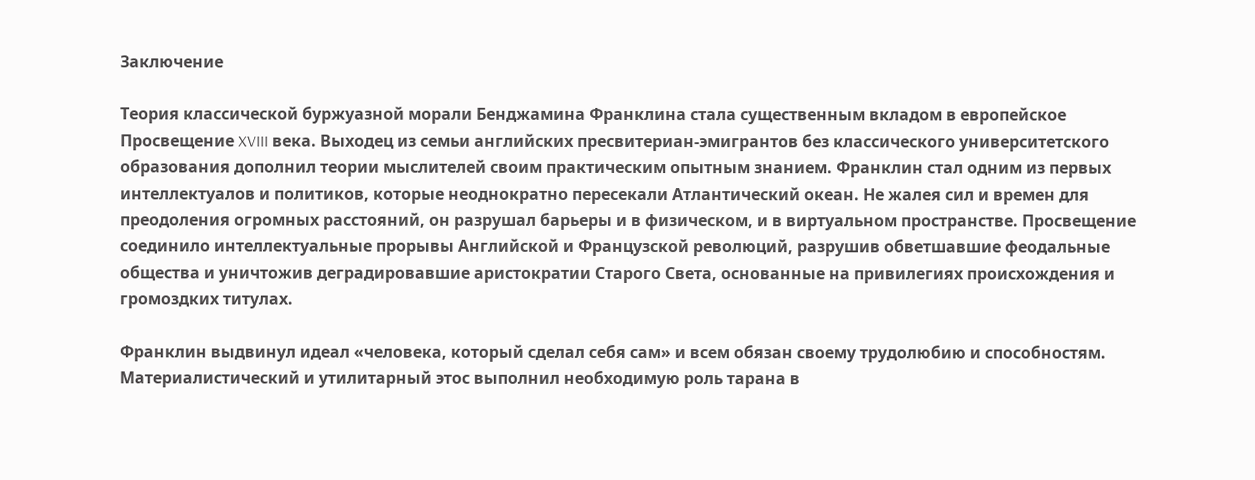Заключение

Теория классической буржуазной морали Бенджамина Франклина стала существенным вкладом в европейское Просвещение XVIII века. Выходец из семьи английских пресвитериан-эмигрантов без классического университетского образования дополнил теории мыслителей своим практическим опытным знанием. Франклин стал одним из первых интеллектуалов и политиков, которые неоднократно пересекали Атлантический океан. Не жалея сил и времен для преодоления огромных расстояний, он разрушал барьеры и в физическом, и в виртуальном пространстве. Просвещение соединило интеллектуальные прорывы Английской и Французской революций, разрушив обветшавшие феодальные общества и уничтожив деградировавшие аристократии Старого Света, основанные на привилегиях происхождения и громоздких титулах.

Франклин выдвинул идеал «человека, который сделал себя сам» и всем обязан своему трудолюбию и способностям. Материалистический и утилитарный этос выполнил необходимую роль тарана в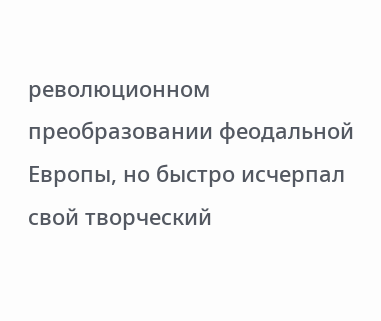революционном преобразовании феодальной Европы, но быстро исчерпал свой творческий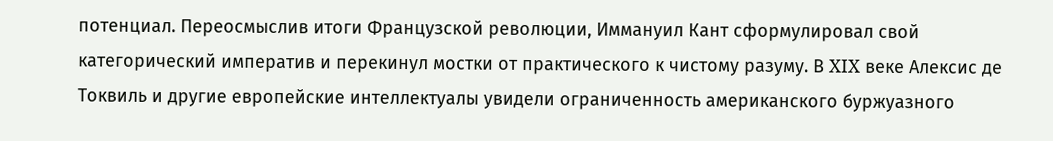потенциал. Переосмыслив итоги Французской революции, Иммануил Кант сформулировал свой категорический императив и перекинул мостки от практического к чистому разуму. В XIX веке Алексис де Токвиль и другие европейские интеллектуалы увидели ограниченность американского буржуазного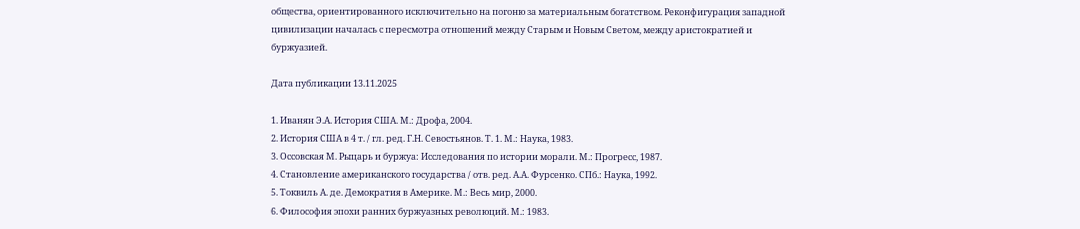общества, ориентированного исключительно на погоню за материальным богатством. Реконфигурация западной цивилизации началась с пересмотра отношений между Старым и Новым Светом, между аристократией и буржуазией.

Дата публикации 13.11.2025

1. Иванян Э.А. История США. М.: Дрофа, 2004.
2. История США в 4 т. / гл. ред. Г.Н. Севостьянов. Т. 1. М.: Наука, 1983.
3. Оссовская М. Рыцарь и буржуа: Исследования по истории морали. М.: Прогресс, 1987.
4. Становление американского государства / отв. ред. А.А. Фурсенко. СПб.: Наука, 1992.
5. Токвиль А. де. Демократия в Америке. М.: Весь мир, 2000.
6. Философия эпохи ранних буржуазных революций. М.: 1983.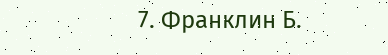7. Франклин Б.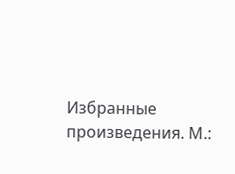Избранные произведения. М.: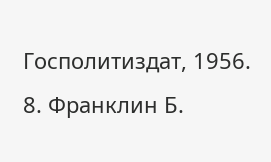Госполитиздат, 1956.
8. Франклин Б.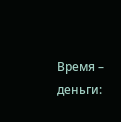Время – деньги: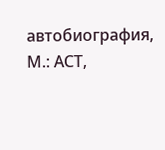автобиография, М.: АСТ,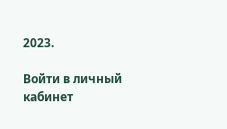2023.

Войти в личный кабинет